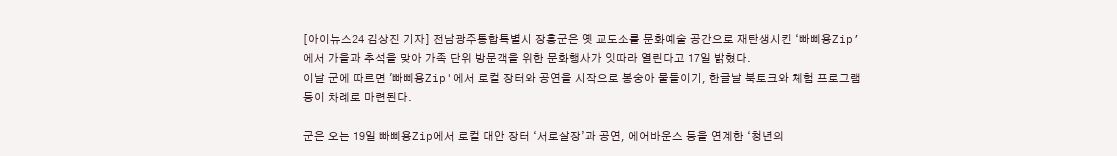[아이뉴스24 김상진 기자] 전남광주통합특별시 장흥군은 옛 교도소를 문화예술 공간으로 재탄생시킨 ‘빠삐용Zip’에서 가을과 추석을 맞아 가족 단위 방문객을 위한 문화행사가 잇따라 열린다고 17일 밝혔다.
이날 군에 따르면 '빠삐용Zip'에서 로컬 장터와 공연을 시작으로 봉숭아 물들이기, 한글날 북토크와 체험 프로그램 등이 차례로 마련된다.

군은 오는 19일 빠삐용Zip에서 로컬 대안 장터 ‘서로살장’과 공연, 에어바운스 등을 연계한 ‘청년의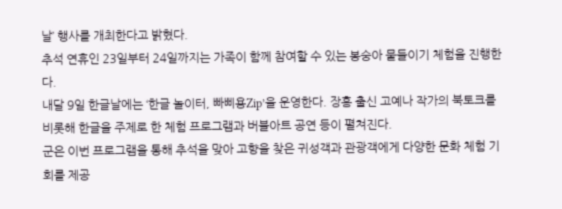날’ 행사를 개최한다고 밝혔다.
추석 연휴인 23일부터 24일까지는 가족이 함께 참여할 수 있는 봉숭아 물들이기 체험을 진행한다.
내달 9일 한글날에는 ‘한글 놀이터, 빠삐용Zip’을 운영한다. 장흥 출신 고예나 작가의 북토크를 비롯해 한글을 주제로 한 체험 프로그램과 버블아트 공연 등이 펼쳐진다.
군은 이번 프로그램을 통해 추석을 맞아 고향을 찾은 귀성객과 관광객에게 다양한 문화 체험 기회를 제공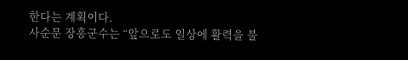한다는 계획이다.
사순문 장흥군수는 “앞으로도 일상에 활력을 불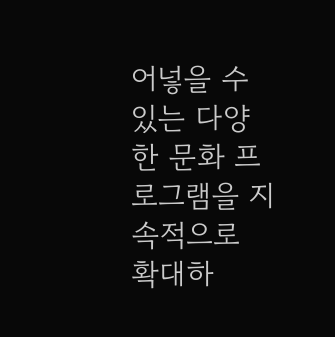어넣을 수 있는 다양한 문화 프로그램을 지속적으로 확대하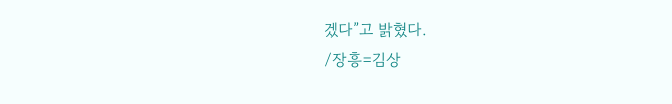겠다”고 밝혔다.
/장흥=김상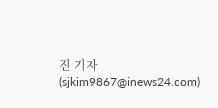진 기자(sjkim9867@inews24.com)